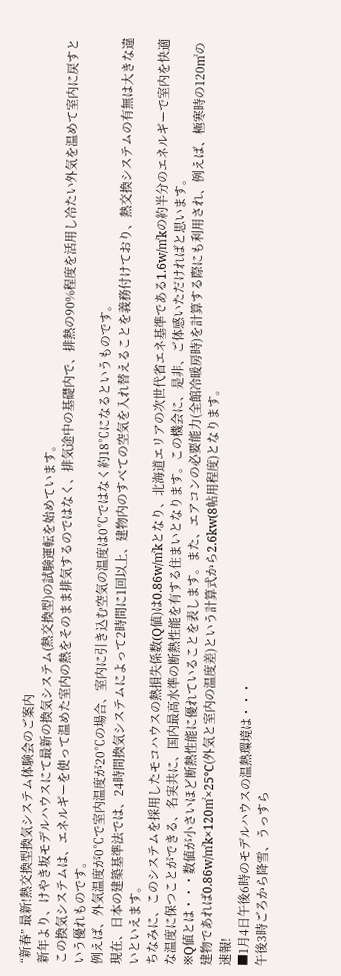“新春” 最新!熱交換型換気システム体験会のご案内
新年より、けやき坂モデルハウスにて最新の換気システム(熱交換型)の試験運転を始めています。
この換気システムは、エネルギーを使って温めた室内の熱をそのまま排気するのではなく、排気途中の基礎内で、排熱の90%程度を活用し冷たい外気を温めて室内に戻すという優れものです。
例えば、外気温度が0℃で室内温度が20℃の場合、室内に引き込む空気の温度は0℃ではなく約18℃になるというものです。
現在、日本の建築基準法では、24時間換気システムによって2時間に1回以上、建物内のすべての空気を入れ替えることを義務付けており、熱交換システムの有無は大きな違いといえます。
ちなみに、このシステムを採用したモコハウスの熱損失係数(Q値)は0.86w/㎡kとなり、北海道エリアの次世代省エネ基準である1.6w/㎡kの約半分のエネルギーで室内を快適な温度に保つことができる、名実共に、国内最高水準の断熱性能を有する住まいとなります。この機会に、是非、ご体感いただければと思います。
※Q値とは・・・数値が小さいほど断熱性能に優れていることを表します。また、エアコンの必要能力(全館冷暖房時)を計算する際にも利用され、例えば、極寒時の120㎡の建物であれば0.86w/㎡k×120㎡×25℃(外気と室内の温度差)という計算式から2.6kw(8帖用程度)となります。
速報!
■1月4日午後6時のモデルハウスの温熱環境は・・・
午後3時ごろから降雪、うっすら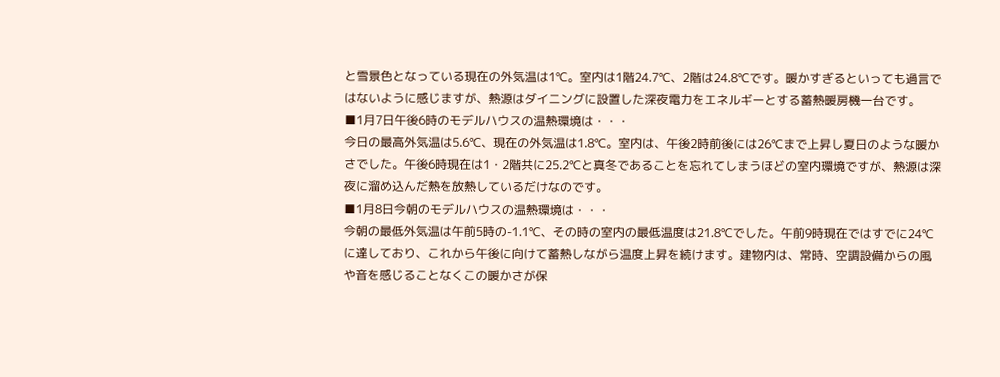と雪景色となっている現在の外気温は1℃。室内は1階24.7℃、2階は24.8℃です。暖かすぎるといっても過言ではないように感じますが、熱源はダイニングに設置した深夜電力をエネルギーとする蓄熱暖房機一台です。
■1月7日午後6時のモデルハウスの温熱環境は・・・
今日の最高外気温は5.6℃、現在の外気温は1.8℃。室内は、午後2時前後には26℃まで上昇し夏日のような暖かさでした。午後6時現在は1・2階共に25.2℃と真冬であることを忘れてしまうほどの室内環境ですが、熱源は深夜に溜め込んだ熱を放熱しているだけなのです。
■1月8日今朝のモデルハウスの温熱環境は・・・
今朝の最低外気温は午前5時の-1.1℃、その時の室内の最低温度は21.8℃でした。午前9時現在ではすでに24℃に達しており、これから午後に向けて蓄熱しながら温度上昇を続けます。建物内は、常時、空調設備からの風や音を感じることなくこの暖かさが保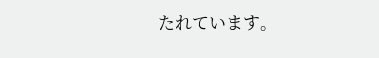たれています。